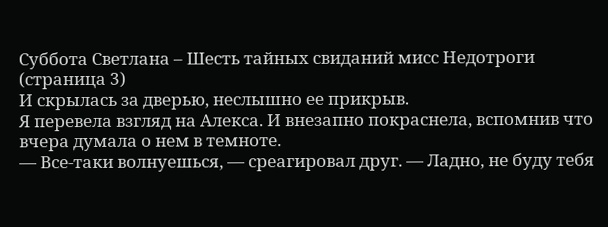Суббота Светлана – Шесть тайных свиданий мисс Недотроги (страница 3)
И скрылась за дверью, неслышно ее прикрыв.
Я перевела взгляд на Алекса. И внезапно покраснела, вспомнив что вчера думала о нем в темноте.
— Все-таки волнуешься, — среагировал друг. — Ладно, не буду тебя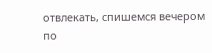отвлекать, спишемся вечером по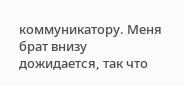коммуникатору. Меня брат внизу дожидается, так что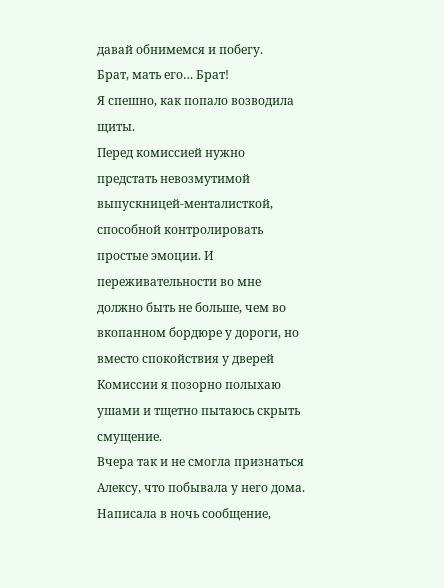давай обнимемся и побегу.
Брат, мать его… Брат!
Я спешно, как попало возводила щиты.
Перед комиссией нужно предстать невозмутимой выпускницей-менталисткой, способной контролировать простые эмоции. И переживательности во мне должно быть не больше, чем во вкопанном бордюре у дороги, но вместо спокойствия у дверей Комиссии я позорно полыхаю ушами и тщетно пытаюсь скрыть смущение.
Вчера так и не смогла признаться Алексу, что побывала у него дома. Написала в ночь сообщение,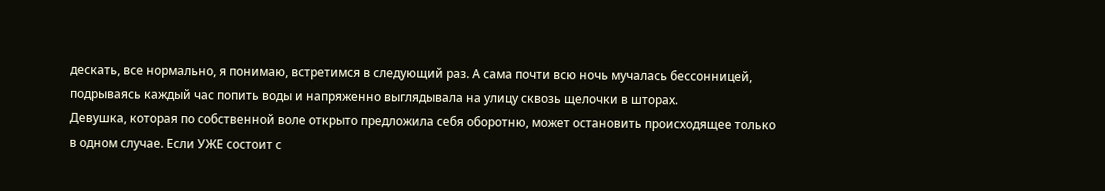дескать, все нормально, я понимаю, встретимся в следующий раз. А сама почти всю ночь мучалась бессонницей, подрываясь каждый час попить воды и напряженно выглядывала на улицу сквозь щелочки в шторах.
Девушка, которая по собственной воле открыто предложила себя оборотню, может остановить происходящее только в одном случае. Если УЖЕ состоит с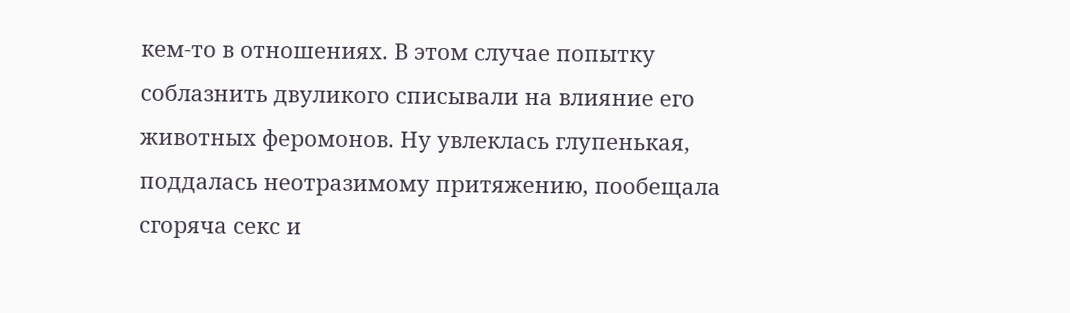кем-то в отношениях. В этом случае попытку соблазнить двуликого списывали на влияние его животных феромонов. Ну увлеклась глупенькая, поддалась неотразимому притяжению, пообещала сгоряча секс и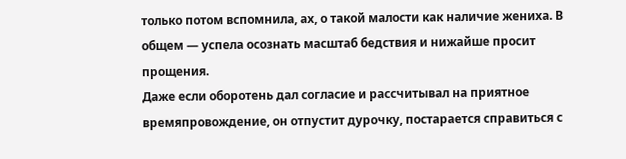только потом вспомнила, ах, о такой малости как наличие жениха. В общем — успела осознать масштаб бедствия и нижайше просит прощения.
Даже если оборотень дал согласие и рассчитывал на приятное времяпровождение, он отпустит дурочку, постарается справиться с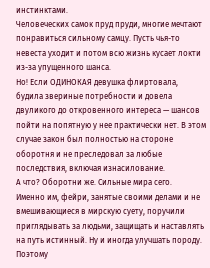инстинктами.
Человеческих самок пруд пруди, многие мечтают понравиться сильному самцу. Пусть чья-то невеста уходит и потом всю жизнь кусает локти из-за упущенного шанса.
Но! Если ОДИНОКАЯ девушка флиртовала, будила звериные потребности и довела двуликого до откровенного интереса — шансов пойти на попятную у нее практически нет. В этом случае закон был полностью на стороне оборотня и не преследовал за любые последствия, включая изнасилование.
А что? Оборотни же. Сильные мира сего.
Именно им, фейри, занятые своими делами и не вмешивающиеся в мирскую суету, поручили приглядывать за людьми, защищать и наставлять на путь истинный. Ну и иногда улучшать породу.
Поэтому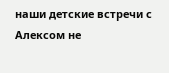наши детские встречи с Алексом не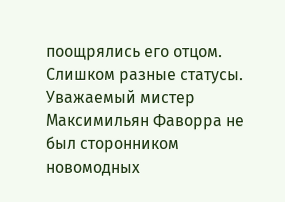поощрялись его отцом. Слишком разные статусы. Уважаемый мистер Максимильян Фаворра не был сторонником новомодных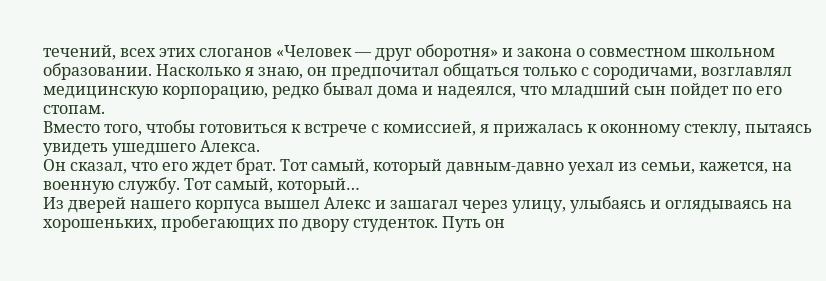течений, всех этих слоганов «Человек — друг оборотня» и закона о совместном школьном образовании. Насколько я знаю, он предпочитал общаться только с сородичами, возглавлял медицинскую корпорацию, редко бывал дома и надеялся, что младший сын пойдет по его стопам.
Вместо того, чтобы готовиться к встрече с комиссией, я прижалась к оконному стеклу, пытаясь увидеть ушедшего Алекса.
Он сказал, что его ждет брат. Тот самый, который давным-давно уехал из семьи, кажется, на военную службу. Тот самый, который…
Из дверей нашего корпуса вышел Алекс и зашагал через улицу, улыбаясь и оглядываясь на хорошеньких, пробегающих по двору студенток. Путь он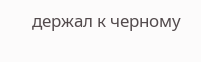держал к черному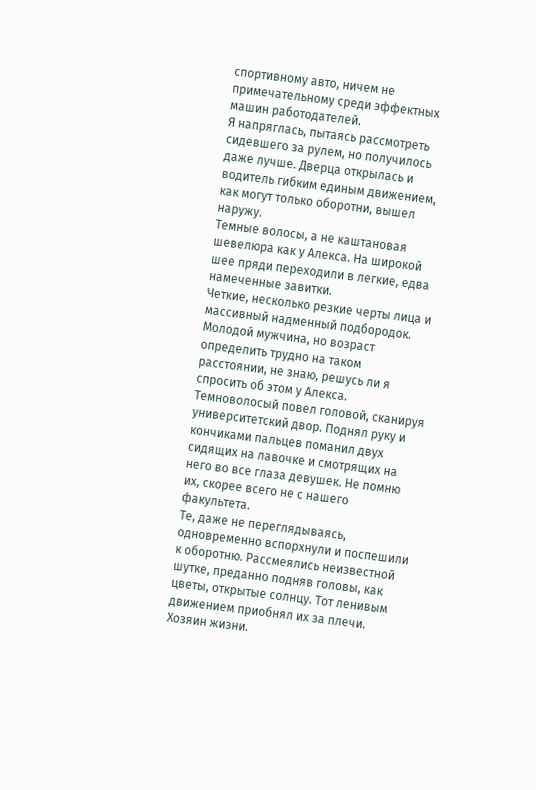спортивному авто, ничем не примечательному среди эффектных машин работодателей.
Я напряглась, пытаясь рассмотреть сидевшего за рулем, но получилось даже лучше. Дверца открылась и водитель гибким единым движением, как могут только оборотни, вышел наружу.
Темные волосы, а не каштановая шевелюра как у Алекса. На широкой шее пряди переходили в легкие, едва намеченные завитки.
Четкие, несколько резкие черты лица и массивный надменный подбородок. Молодой мужчина, но возраст определить трудно на таком расстоянии, не знаю, решусь ли я спросить об этом у Алекса.
Темноволосый повел головой, сканируя университетский двор. Поднял руку и кончиками пальцев поманил двух сидящих на лавочке и смотрящих на него во все глаза девушек. Не помню их, скорее всего не с нашего факультета.
Те, даже не переглядываясь, одновременно вспорхнули и поспешили к оборотню. Рассмеялись неизвестной шутке, преданно подняв головы, как цветы, открытые солнцу. Тот ленивым движением приобнял их за плечи. Хозяин жизни.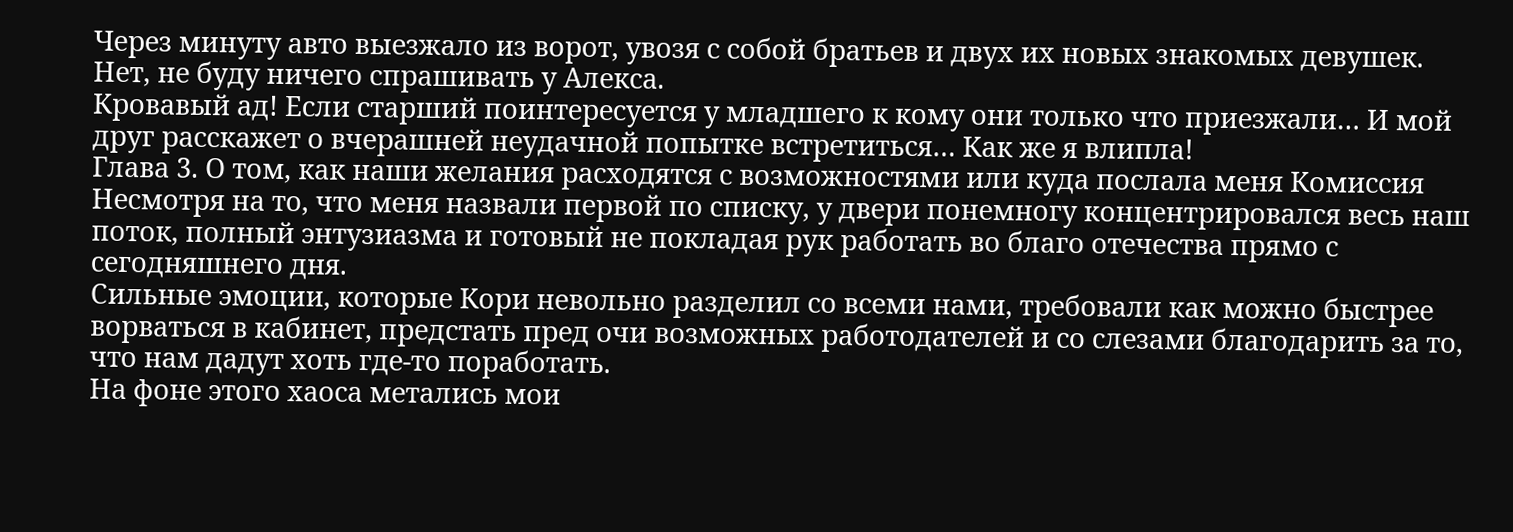Через минуту авто выезжало из ворот, увозя с собой братьев и двух их новых знакомых девушек.
Нет, не буду ничего спрашивать у Алекса.
Кровавый ад! Если старший поинтересуется у младшего к кому они только что приезжали… И мой друг расскажет о вчерашней неудачной попытке встретиться… Как же я влипла!
Глава 3. О том, как наши желания расходятся с возможностями или куда послала меня Комиссия
Несмотря на то, что меня назвали первой по списку, у двери понемногу концентрировался весь наш поток, полный энтузиазма и готовый не покладая рук работать во благо отечества прямо с сегодняшнего дня.
Сильные эмоции, которые Кори невольно разделил со всеми нами, требовали как можно быстрее ворваться в кабинет, предстать пред очи возможных работодателей и со слезами благодарить за то, что нам дадут хоть где-то поработать.
На фоне этого хаоса метались мои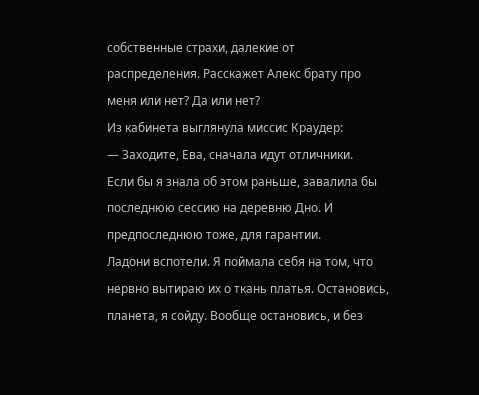собственные страхи, далекие от распределения. Расскажет Алекс брату про меня или нет? Да или нет?
Из кабинета выглянула миссис Краудер:
— Заходите, Ева, сначала идут отличники.
Если бы я знала об этом раньше, завалила бы последнюю сессию на деревню Дно. И предпоследнюю тоже, для гарантии.
Ладони вспотели. Я поймала себя на том, что нервно вытираю их о ткань платья. Остановись, планета, я сойду. Вообще остановись, и без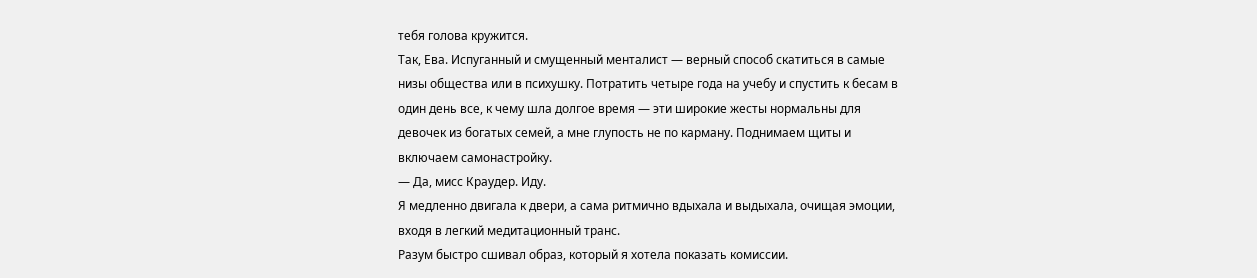тебя голова кружится.
Так, Ева. Испуганный и смущенный менталист — верный способ скатиться в самые низы общества или в психушку. Потратить четыре года на учебу и спустить к бесам в один день все, к чему шла долгое время — эти широкие жесты нормальны для девочек из богатых семей, а мне глупость не по карману. Поднимаем щиты и включаем самонастройку.
— Да, мисс Краудер. Иду.
Я медленно двигала к двери, а сама ритмично вдыхала и выдыхала, очищая эмоции, входя в легкий медитационный транс.
Разум быстро сшивал образ, который я хотела показать комиссии.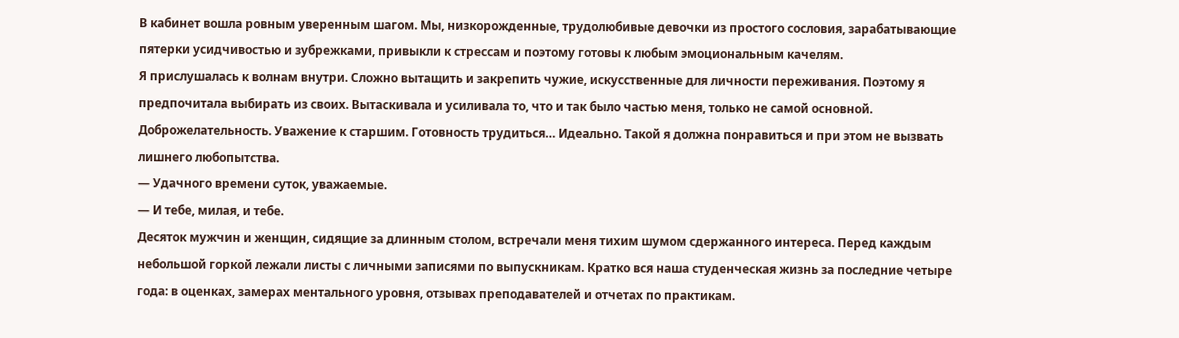В кабинет вошла ровным уверенным шагом. Мы, низкорожденные, трудолюбивые девочки из простого сословия, зарабатывающие пятерки усидчивостью и зубрежками, привыкли к стрессам и поэтому готовы к любым эмоциональным качелям.
Я прислушалась к волнам внутри. Сложно вытащить и закрепить чужие, искусственные для личности переживания. Поэтому я предпочитала выбирать из своих. Вытаскивала и усиливала то, что и так было частью меня, только не самой основной.
Доброжелательность. Уважение к старшим. Готовность трудиться… Идеально. Такой я должна понравиться и при этом не вызвать лишнего любопытства.
— Удачного времени суток, уважаемые.
— И тебе, милая, и тебе.
Десяток мужчин и женщин, сидящие за длинным столом, встречали меня тихим шумом сдержанного интереса. Перед каждым небольшой горкой лежали листы с личными записями по выпускникам. Кратко вся наша студенческая жизнь за последние четыре года: в оценках, замерах ментального уровня, отзывах преподавателей и отчетах по практикам.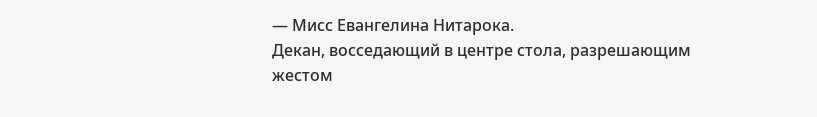— Мисс Евангелина Нитарока.
Декан, восседающий в центре стола, разрешающим жестом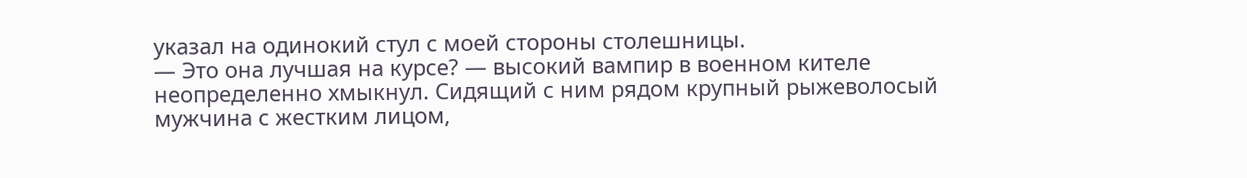указал на одинокий стул с моей стороны столешницы.
— Это она лучшая на курсе? — высокий вампир в военном кителе неопределенно хмыкнул. Сидящий с ним рядом крупный рыжеволосый мужчина с жестким лицом,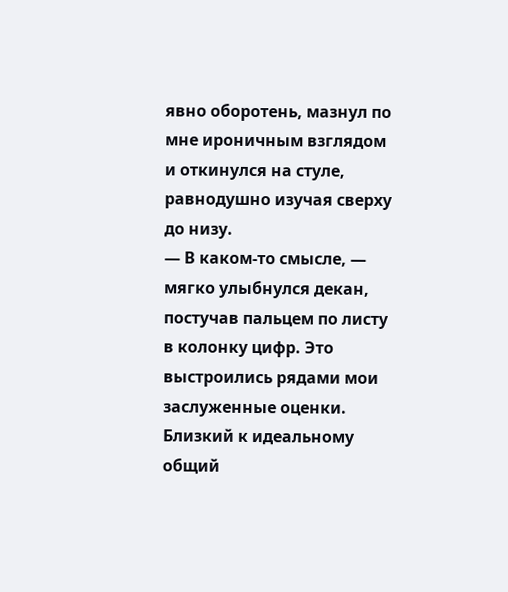явно оборотень, мазнул по мне ироничным взглядом и откинулся на стуле, равнодушно изучая сверху до низу.
— В каком-то смысле, — мягко улыбнулся декан, постучав пальцем по листу в колонку цифр. Это выстроились рядами мои заслуженные оценки. Близкий к идеальному общий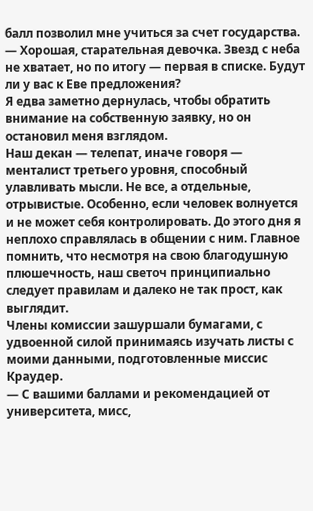балл позволил мне учиться за счет государства. — Хорошая, старательная девочка. Звезд с неба не хватает, но по итогу — первая в списке. Будут ли у вас к Еве предложения?
Я едва заметно дернулась, чтобы обратить внимание на собственную заявку, но он остановил меня взглядом.
Наш декан — телепат, иначе говоря — менталист третьего уровня, способный улавливать мысли. Не все, а отдельные, отрывистые. Особенно, если человек волнуется и не может себя контролировать. До этого дня я неплохо справлялась в общении с ним. Главное помнить, что несмотря на свою благодушную плюшечность, наш светоч принципиально следует правилам и далеко не так прост, как выглядит.
Члены комиссии зашуршали бумагами, с удвоенной силой принимаясь изучать листы с моими данными, подготовленные миссис Краудер.
— С вашими баллами и рекомендацией от университета, мисс,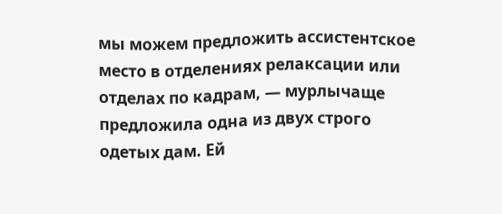мы можем предложить ассистентское место в отделениях релаксации или отделах по кадрам, — мурлычаще предложила одна из двух строго одетых дам. Ей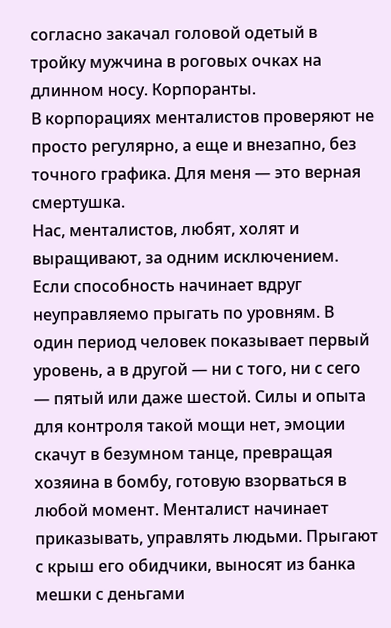согласно закачал головой одетый в тройку мужчина в роговых очках на длинном носу. Корпоранты.
В корпорациях менталистов проверяют не просто регулярно, а еще и внезапно, без точного графика. Для меня — это верная смертушка.
Нас, менталистов, любят, холят и выращивают, за одним исключением. Если способность начинает вдруг неуправляемо прыгать по уровням. В один период человек показывает первый уровень, а в другой — ни с того, ни с сего — пятый или даже шестой. Силы и опыта для контроля такой мощи нет, эмоции скачут в безумном танце, превращая хозяина в бомбу, готовую взорваться в любой момент. Менталист начинает приказывать, управлять людьми. Прыгают с крыш его обидчики, выносят из банка мешки с деньгами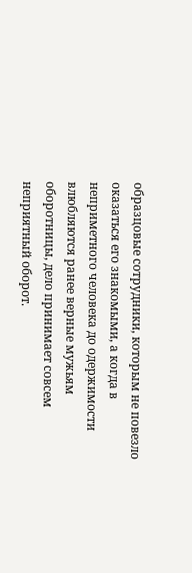образцовые сотрудники, которым не повезло оказаться его знакомыми, а когда в неприметного человека до одержимости влюбляются ранее верные мужьям оборотницы, дело принимает совсем неприятный оборот.